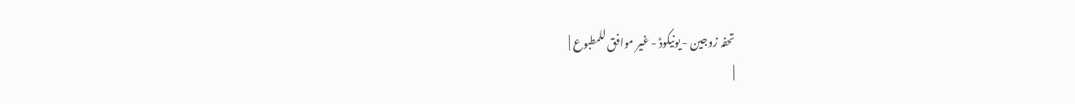تحفہ زوجین - یونیکوڈ - غیر موافق للمطبوع |
|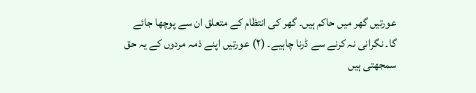عورتیں گھر میں حاکم ہیں۔ گھر کی انتظام کے متعلق ان سے پوچھا جائے گا۔ نگرانی نہ کرنے سے ڈرنا چاہیے۔ (۲) عورتیں اپنے ذمہ مردوں کے یہ حق سمجھتی ہیں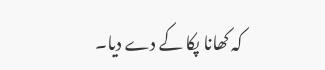کہ کھانا پکا کے دے دیا۔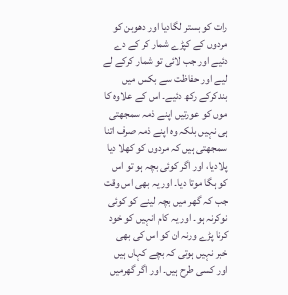رات کو بستر لگادیا اور دھوبن کو مردوں کے کپڑے شمار کر کے دے دئیے اور جب لائی تو شمار کرکے لے لیے اور حفاظت سے بکس میں بندکرکے رکھ دئیے۔ اس کے علاوہ کا موں کو عورتیں اپنے ذمہ سمجھتی ہی نہیں بلکہ وہ اپنے ذمہ صرف اتنا سمجھتی ہیں کہ مردوں کو کھلا دیا پلادیا، اور اگر کوئی بچہ ہو تو اس کو ہگا موتا دیا۔ اور یہ بھی اس وقت جب کہ گھر میں بچہ لینے کو کوئی نوکرنہ ہو۔ اور یہ کام انہیں کو خود کرنا پڑے ورنہ ان کو اس کی بھی خبر نہیں ہوتی کہ بچے کہاں ہیں اور کسی طرح ہیں۔ اور اگر گھرمیں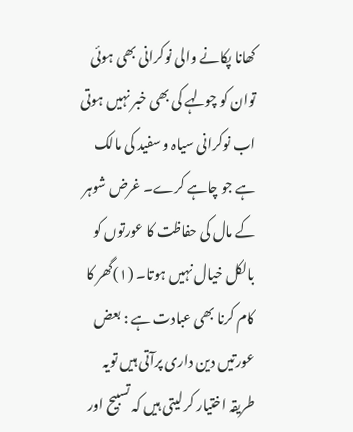کھانا پکانے والی نوکرانی بھی ہوئی توان کو چولہے کی بھی خبر نہیں ہوتی اب نوکرانی سیاہ و سفید کی مالک ہے جو چاہے کرے۔ غرض شوہر کے مال کی حفاظت کا عورتوں کو بالکل خیال نہیں ہوتا۔ (۱)گھر کا کام کرنا بھی عبادت ہے : بعض عورتیں دین داری پرآتی ہیں تویہ طریقہ اختیار کر لیتی ہیں کہ تسبیح اور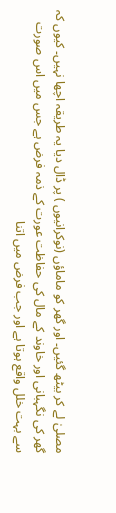مصلیٰ لے کر بیٹھ گئیں۔ اور گھر کو ماماؤں (نوکرانیوں ) پر ڈال دیا یہ طریقہ اچھا نہیں۔ کیوں کہ گھر کی نگہبانی اور خاوند کے مال کی حفاظت عورت کے ذمہ فرض ہے جس میں اس صورت سے بہت خلل واقع ہوتا ہے اور جب فرض میں اتنا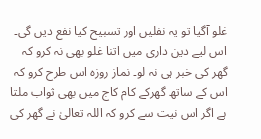غلو آگیا تو یہ نفلیں اور تسبیح کیا نفع دیں گی۔ اس لیے دین داری میں اتنا غلو بھی نہ کرو کہ گھر کی خبر ہی نہ لو۔ نماز روزہ اس طرح کرو کہ اس کے ساتھ گھرکے کام کاج میں بھی ثواب ملتا ہے اگر اس نیت سے کرو کہ اللہ تعالیٰ نے گھر کی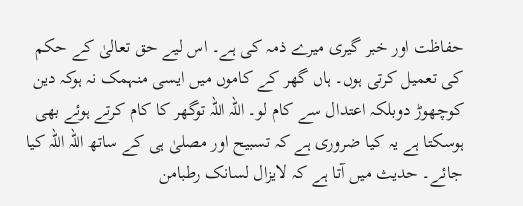حفاظت اور خبر گیری میرے ذمہ کی ہے۔ اس لیے حق تعالیٰ کے حکم کی تعمیل کرتی ہوں۔ ہاں گھر کے کاموں میں ایسی منہمک نہ ہوکہ دین کوچھوڑ دوبلکہ اعتدال سے کام لو۔ اللہ اللہ توگھر کا کام کرتے ہوئے بھی ہوسکتا ہے یہ کیا ضروری ہے کہ تسبیح اور مصلیٰ ہی کے ساتھ اللہ اللہ کیا جائے۔ حدیث میں آتا ہے کہ لایزال لسانک رطبامن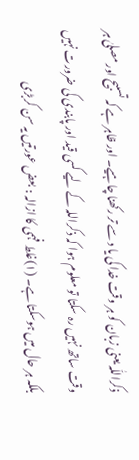ذکراللّٰہ یعنی زبان کو ہر وقت خدا کی یا د سے تر رکھنا چاہیے۔ اور ظاہر ہے کہ تسبیح اور مصلیٰ ہر وقت ساتھ نہیں رہ سکتا تو معلوم ہوا کہ ذکراللہ کے لیے کسی قید اور پابندی کی ضرورت نہیں بلکہ ہر حال میں ہوسکتا ہے۔ (۱)غلط فہمی کا ازالہ : بعض عورتیں یہ سن کربڑی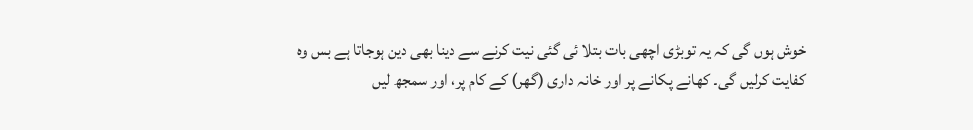خوش ہوں گی کہ یہ توبڑی اچھی بات بتلا ئی گئی نیت کرنے سے دینا بھی دین ہوجاتا ہے بس وہ کفایت کرلیں گی۔ کھانے پکانے پر اور خانہ داری (گھر) کے کام پر، اور سمجھ لیں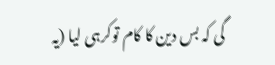گی کہ بس دین کا کام توکرہی لیا (یہ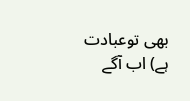بھی توعبادت ہے) اب آگے